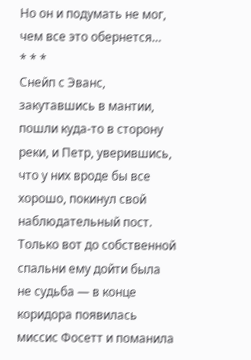Но он и подумать не мог, чем все это обернется…
* * *
Снейп с Эванс, закутавшись в мантии, пошли куда-то в сторону реки, и Петр, уверившись, что у них вроде бы все хорошо, покинул свой наблюдательный пост. Только вот до собственной спальни ему дойти была не судьба — в конце коридора появилась миссис Фосетт и поманила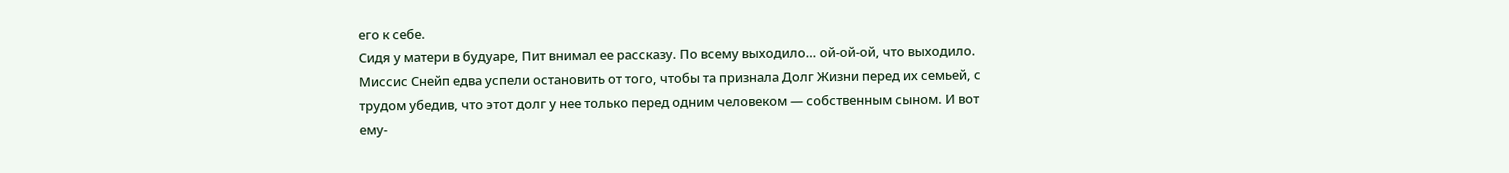его к себе.
Сидя у матери в будуаре, Пит внимал ее рассказу. По всему выходило… ой-ой-ой, что выходило. Миссис Снейп едва успели остановить от того, чтобы та признала Долг Жизни перед их семьей, с трудом убедив, что этот долг у нее только перед одним человеком — собственным сыном. И вот ему-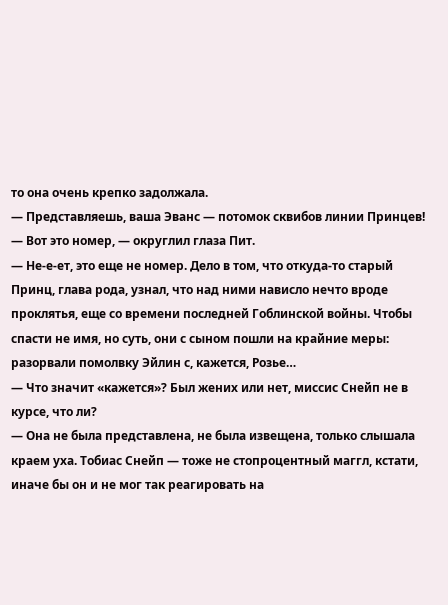то она очень крепко задолжала.
— Представляешь, ваша Эванс — потомок сквибов линии Принцев!
— Вот это номер, — округлил глаза Пит.
— Не-е-ет, это еще не номер. Дело в том, что откуда-то старый Принц, глава рода, узнал, что над ними нависло нечто вроде проклятья, еще со времени последней Гоблинской войны. Чтобы спасти не имя, но суть, они с сыном пошли на крайние меры: разорвали помолвку Эйлин с, кажется, Розье…
— Что значит «кажется»? Был жених или нет, миссис Снейп не в курсе, что ли?
— Она не была представлена, не была извещена, только слышала краем уха. Тобиас Снейп — тоже не стопроцентный маггл, кстати, иначе бы он и не мог так реагировать на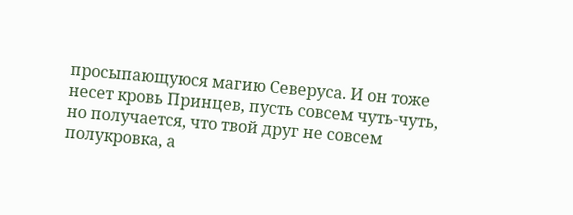просыпающуюся магию Северуса. И он тоже несет кровь Принцев, пусть совсем чуть-чуть, но получается, что твой друг не совсем полукровка, а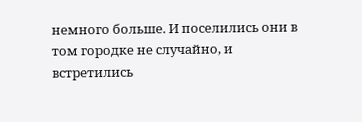немного больше. И поселились они в том городке не случайно, и встретились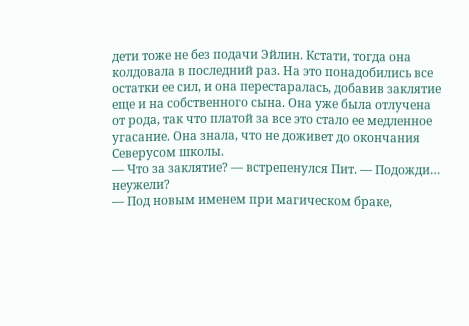дети тоже не без подачи Эйлин. Кстати, тогда она колдовала в последний раз. На это понадобились все остатки ее сил, и она перестаралась, добавив заклятие еще и на собственного сына. Она уже была отлучена от рода, так что платой за все это стало ее медленное угасание. Она знала, что не доживет до окончания Северусом школы.
— Что за заклятие? — встрепенулся Пит. — Подожди… неужели?
— Под новым именем при магическом браке,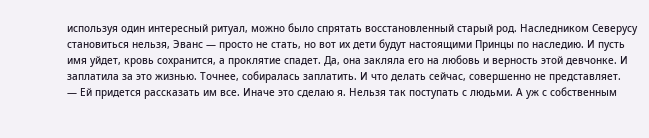используя один интересный ритуал, можно было спрятать восстановленный старый род. Наследником Северусу становиться нельзя, Эванс — просто не стать, но вот их дети будут настоящими Принцы по наследию. И пусть имя уйдет, кровь сохранится, а проклятие спадет. Да, она закляла его на любовь и верность этой девчонке. И заплатила за это жизнью. Точнее, собиралась заплатить. И что делать сейчас, совершенно не представляет.
— Ей придется рассказать им все. Иначе это сделаю я. Нельзя так поступать с людьми. А уж с собственным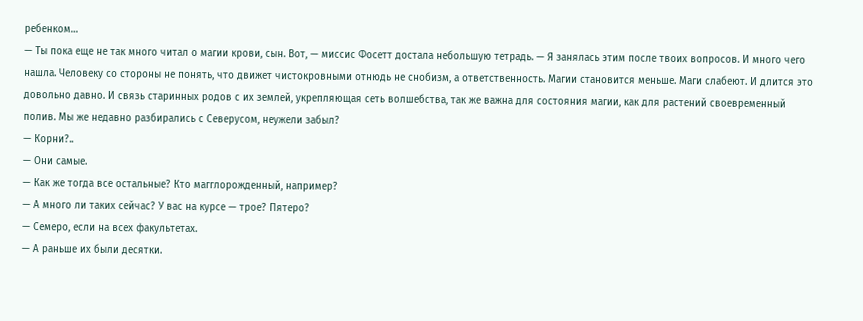ребенком…
— Ты пока еще не так много читал о магии крови, сын. Вот, — миссис Фосетт достала небольшую тетрадь. — Я занялась этим после твоих вопросов. И много чего нашла. Человеку со стороны не понять, что движет чистокровными отнюдь не снобизм, а ответственность. Магии становится меньше. Маги слабеют. И длится это довольно давно. И связь старинных родов с их землей, укрепляющая сеть волшебства, так же важна для состояния магии, как для растений своевременный полив. Мы же недавно разбирались с Северусом, неужели забыл?
— Корни?..
— Они самые.
— Как же тогда все остальные? Кто магглорожденный, например?
— А много ли таких сейчас? У вас на курсе — трое? Пятеро?
— Семеро, если на всех факультетах.
— А раньше их были десятки.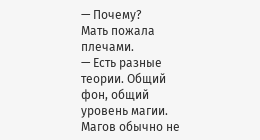— Почему?
Мать пожала плечами.
— Есть разные теории. Общий фон, общий уровень магии. Магов обычно не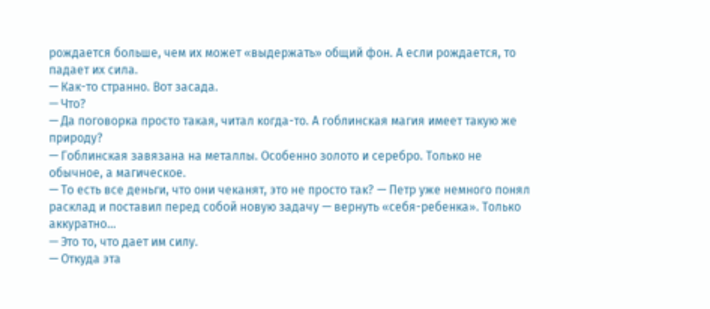рождается больше, чем их может «выдержать» общий фон. А если рождается, то падает их сила.
— Как-то странно. Вот засада.
— Что?
— Да поговорка просто такая, читал когда-то. А гоблинская магия имеет такую же природу?
— Гоблинская завязана на металлы. Особенно золото и серебро. Только не обычное, а магическое.
— То есть все деньги, что они чеканят, это не просто так? — Петр уже немного понял расклад и поставил перед собой новую задачу — вернуть «себя-ребенка». Только аккуратно…
— Это то, что дает им силу.
— Откуда эта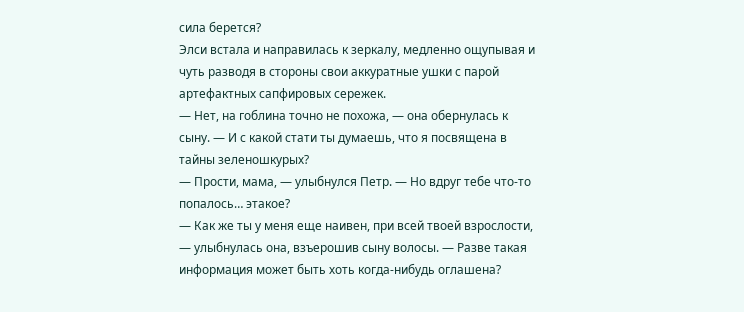сила берется?
Элси встала и направилась к зеркалу, медленно ощупывая и чуть разводя в стороны свои аккуратные ушки с парой артефактных сапфировых сережек.
— Нет, на гоблина точно не похожа, — она обернулась к сыну. — И с какой стати ты думаешь, что я посвящена в тайны зеленошкурых?
— Прости, мама, — улыбнулся Петр. — Но вдруг тебе что-то попалось… этакое?
— Как же ты у меня еще наивен, при всей твоей взрослости, — улыбнулась она, взъерошив сыну волосы. — Разве такая информация может быть хоть когда-нибудь оглашена?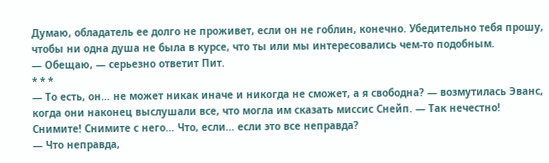Думаю, обладатель ее долго не проживет, если он не гоблин, конечно. Убедительно тебя прошу, чтобы ни одна душа не была в курсе, что ты или мы интересовались чем-то подобным.
— Обещаю, — серьезно ответит Пит.
* * *
— То есть, он… не может никак иначе и никогда не сможет, а я свободна? — возмутилась Эванс, когда они наконец выслушали все, что могла им сказать миссис Снейп. — Так нечестно! Снимите! Снимите с него… Что, если… если это все неправда?
— Что неправда,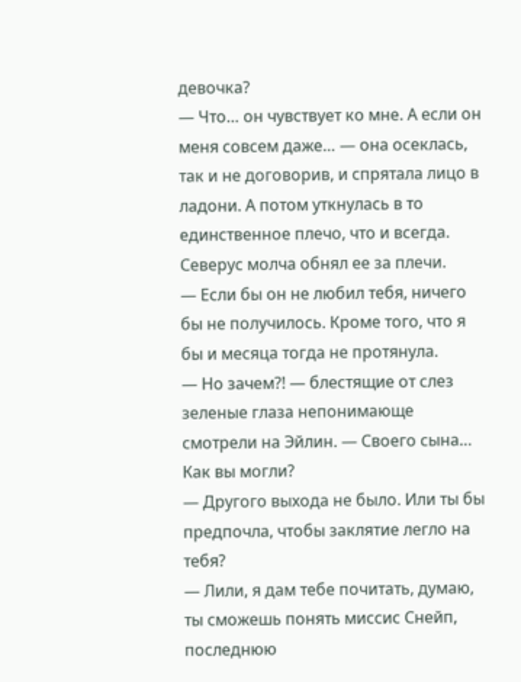девочка?
— Что… он чувствует ко мне. А если он меня совсем даже… — она осеклась, так и не договорив, и спрятала лицо в ладони. А потом уткнулась в то единственное плечо, что и всегда. Северус молча обнял ее за плечи.
— Если бы он не любил тебя, ничего бы не получилось. Кроме того, что я бы и месяца тогда не протянула.
— Но зачем?! — блестящие от слез зеленые глаза непонимающе смотрели на Эйлин. — Своего сына… Как вы могли?
— Другого выхода не было. Или ты бы предпочла, чтобы заклятие легло на тебя?
— Лили, я дам тебе почитать, думаю, ты сможешь понять миссис Снейп, последнюю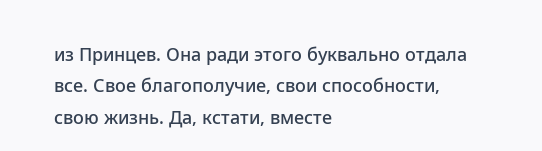из Принцев. Она ради этого буквально отдала все. Свое благополучие, свои способности, свою жизнь. Да, кстати, вместе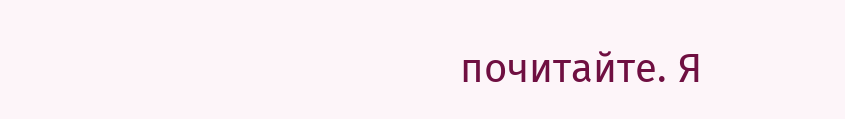почитайте. Я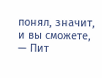понял, значит, и вы сможете, — Пит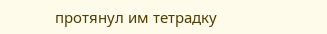протянул им тетрадку